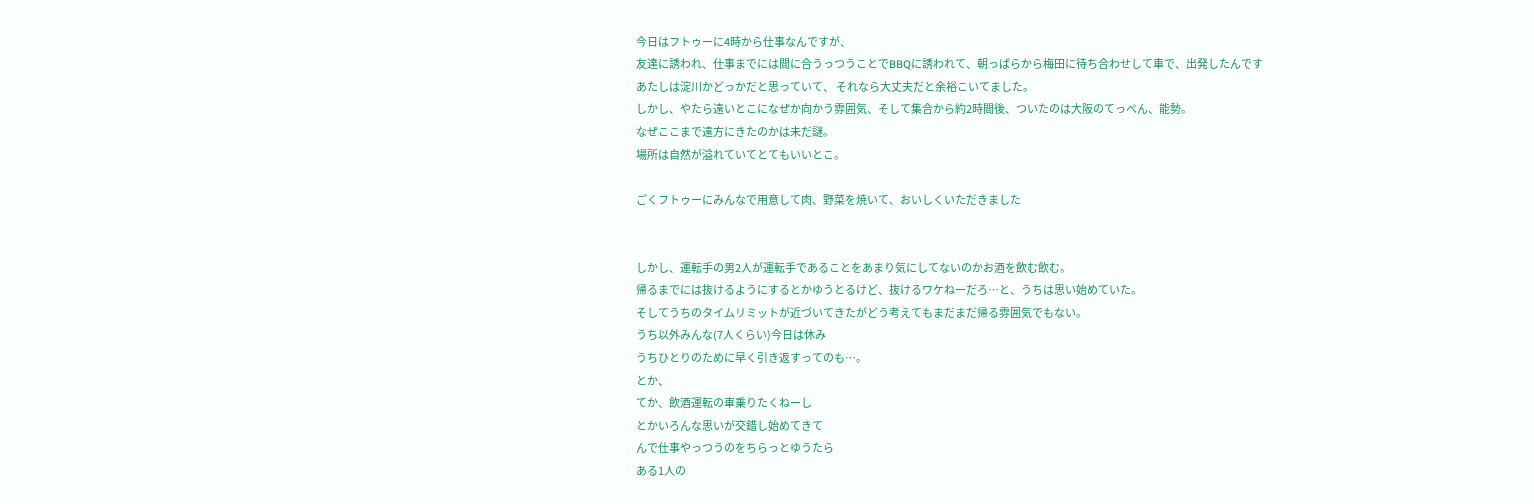今日はフトゥーに4時から仕事なんですが、
友達に誘われ、仕事までには間に合うっつうことでBBQに誘われて、朝っぱらから梅田に待ち合わせして車で、出発したんです
あたしは淀川かどっかだと思っていて、 それなら大丈夫だと余裕こいてました。
しかし、やたら遠いとこになぜか向かう雰囲気、そして集合から約2時間後、ついたのは大阪のてっぺん、能勢。
なぜここまで遠方にきたのかは未だ謎。
場所は自然が溢れていてとてもいいとこ。

ごくフトゥーにみんなで用意して肉、野菜を焼いて、おいしくいただきました


しかし、運転手の男2人が運転手であることをあまり気にしてないのかお酒を飲む飲む。
帰るまでには抜けるようにするとかゆうとるけど、抜けるワケねーだろ…と、うちは思い始めていた。
そしてうちのタイムリミットが近づいてきたがどう考えてもまだまだ帰る雰囲気でもない。
うち以外みんな(7人くらい)今日は休み
うちひとりのために早く引き返すってのも…。
とか、
てか、飲酒運転の車乗りたくねーし
とかいろんな思いが交錯し始めてきて
んで仕事やっつうのをちらっとゆうたら
ある1人の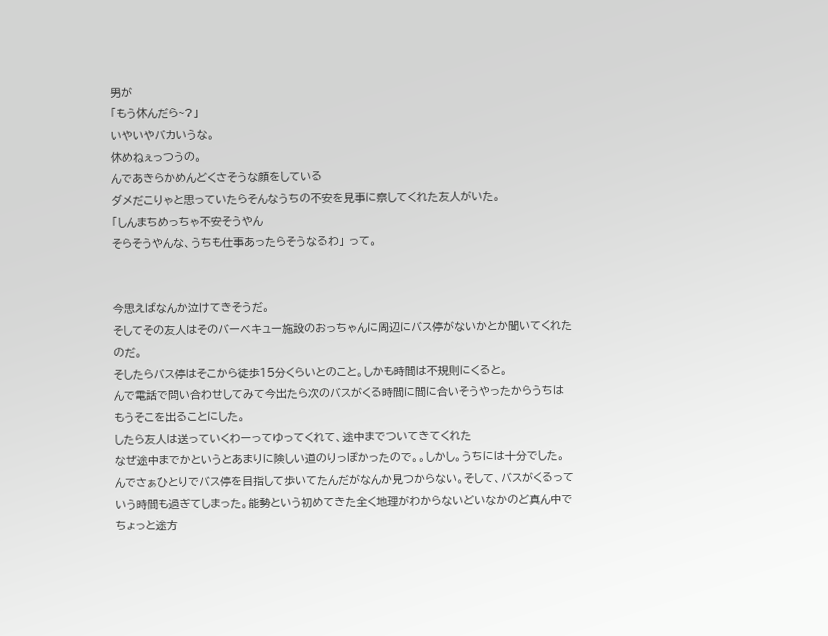男が
「もう休んだら~?」
いやいやバカいうな。
休めねぇっつうの。
んであきらかめんどくさそうな顔をしている
ダメだこりゃと思っていたらそんなうちの不安を見事に察してくれた友人がいた。
「しんまちめっちゃ不安そうやん
そらそうやんな、うちも仕事あったらそうなるわ」 って。


今思えばなんか泣けてきそうだ。
そしてその友人はそのバーベキュー施設のおっちゃんに周辺にバス停がないかとか聞いてくれたのだ。
そしたらバス停はそこから徒歩15分くらいとのこと。しかも時間は不規則にくると。
んで電話で問い合わせしてみて今出たら次のバスがくる時間に間に合いそうやったからうちはもうそこを出ることにした。
したら友人は送っていくわーってゆってくれて、途中までついてきてくれた
なぜ途中までかというとあまりに険しい道のりっぽかったので。。しかし。うちには十分でした。
んでさぁひとりでバス停を目指して歩いてたんだがなんか見つからない。そして、バスがくるっていう時間も過ぎてしまった。能勢という初めてきた全く地理がわからないどいなかのど真ん中でちょっと途方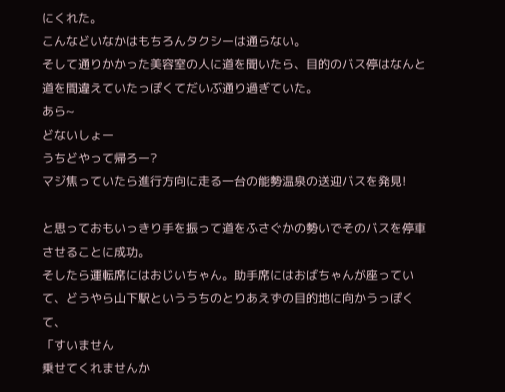にくれた。
こんなどいなかはもちろんタクシーは通らない。
そして通りかかった美容室の人に道を聞いたら、目的のバス停はなんと道を間違えていたっぽくてだいぶ通り過ぎていた。
あら~
どないしょー
うちどやって帰ろー?
マジ焦っていたら進行方向に走る一台の能勢温泉の送迎バスを発見!

と思っておもいっきり手を振って道をふさぐかの勢いでそのバスを停車させることに成功。
そしたら運転席にはおじいちゃん。助手席にはおばちゃんが座っていて、どうやら山下駅といううちのとりあえずの目的地に向かうっぽくて、
「すいません
乗せてくれませんか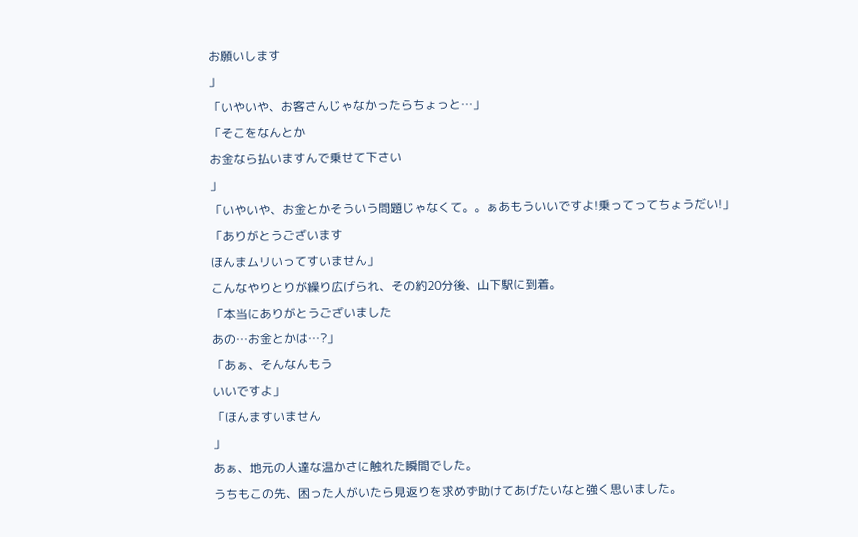お願いします
」
「いやいや、お客さんじゃなかったらちょっと…」
「そこをなんとか
お金なら払いますんで乗せて下さい
」
「いやいや、お金とかそういう問題じゃなくて。。ぁあもういいですよ!乗ってってちょうだい!」
「ありがとうございます
ほんまムリいってすいません」
こんなやりとりが繰り広げられ、その約20分後、山下駅に到着。
「本当にありがとうございました
あの…お金とかは…?」
「あぁ、そんなんもう
いいですよ」
「ほんますいません
」
あぁ、地元の人達な温かさに触れた瞬間でした。
うちもこの先、困った人がいたら見返りを求めず助けてあげたいなと強く思いました。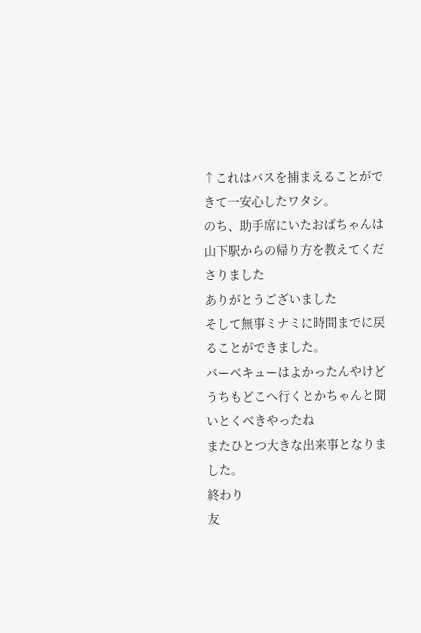↑これはバスを捕まえることができて一安心したワタシ。
のち、助手席にいたおばちゃんは山下駅からの帰り方を教えてくださりました
ありがとうございました
そして無事ミナミに時間までに戻ることができました。
バーベキューはよかったんやけどうちもどこへ行くとかちゃんと聞いとくべきやったね
またひとつ大きな出来事となりました。
終わり
友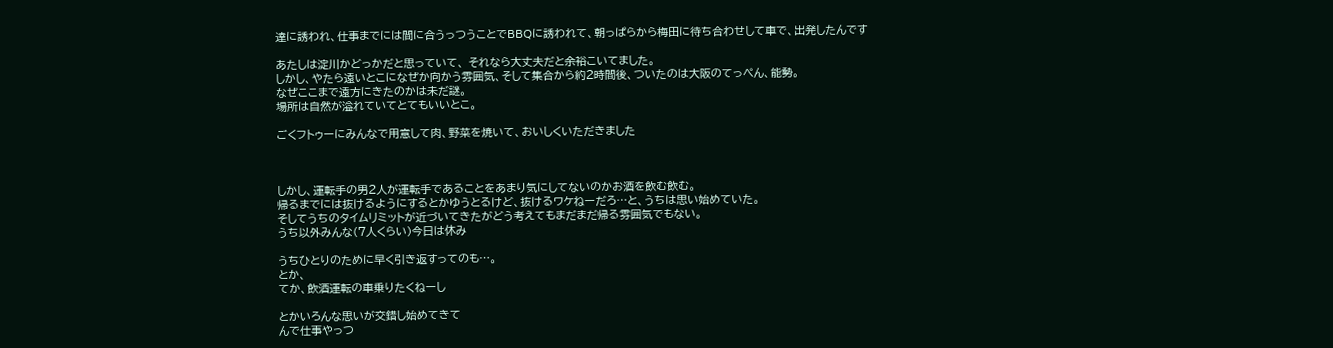達に誘われ、仕事までには間に合うっつうことでBBQに誘われて、朝っぱらから梅田に待ち合わせして車で、出発したんです

あたしは淀川かどっかだと思っていて、 それなら大丈夫だと余裕こいてました。
しかし、やたら遠いとこになぜか向かう雰囲気、そして集合から約2時間後、ついたのは大阪のてっぺん、能勢。
なぜここまで遠方にきたのかは未だ謎。
場所は自然が溢れていてとてもいいとこ。

ごくフトゥーにみんなで用意して肉、野菜を焼いて、おいしくいただきました



しかし、運転手の男2人が運転手であることをあまり気にしてないのかお酒を飲む飲む。
帰るまでには抜けるようにするとかゆうとるけど、抜けるワケねーだろ…と、うちは思い始めていた。
そしてうちのタイムリミットが近づいてきたがどう考えてもまだまだ帰る雰囲気でもない。
うち以外みんな(7人くらい)今日は休み

うちひとりのために早く引き返すってのも…。
とか、
てか、飲酒運転の車乗りたくねーし

とかいろんな思いが交錯し始めてきて
んで仕事やっつ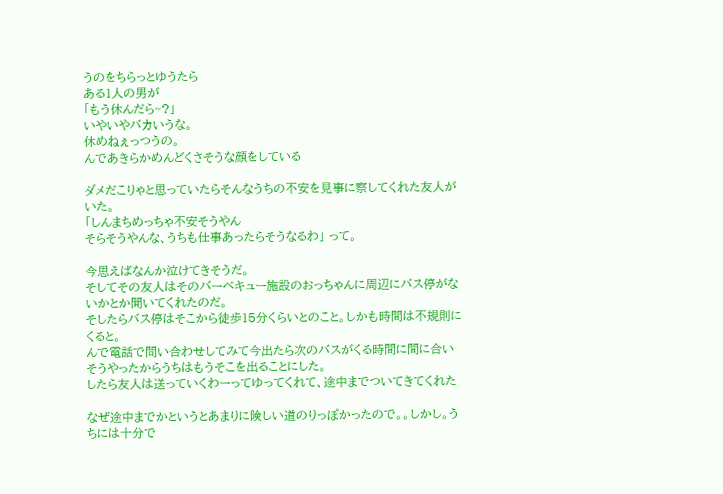うのをちらっとゆうたら
ある1人の男が
「もう休んだら~?」
いやいやバカいうな。
休めねぇっつうの。
んであきらかめんどくさそうな顔をしている

ダメだこりゃと思っていたらそんなうちの不安を見事に察してくれた友人がいた。
「しんまちめっちゃ不安そうやん
そらそうやんな、うちも仕事あったらそうなるわ」 って。

今思えばなんか泣けてきそうだ。
そしてその友人はそのバーベキュー施設のおっちゃんに周辺にバス停がないかとか聞いてくれたのだ。
そしたらバス停はそこから徒歩15分くらいとのこと。しかも時間は不規則にくると。
んで電話で問い合わせしてみて今出たら次のバスがくる時間に間に合いそうやったからうちはもうそこを出ることにした。
したら友人は送っていくわーってゆってくれて、途中までついてきてくれた

なぜ途中までかというとあまりに険しい道のりっぽかったので。。しかし。うちには十分で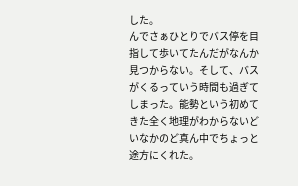した。
んでさぁひとりでバス停を目指して歩いてたんだがなんか見つからない。そして、バスがくるっていう時間も過ぎてしまった。能勢という初めてきた全く地理がわからないどいなかのど真ん中でちょっと途方にくれた。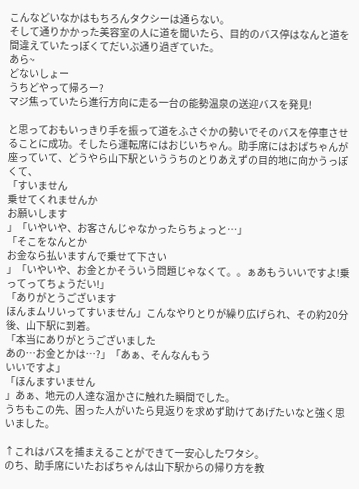こんなどいなかはもちろんタクシーは通らない。
そして通りかかった美容室の人に道を聞いたら、目的のバス停はなんと道を間違えていたっぽくてだいぶ通り過ぎていた。
あら~
どないしょー
うちどやって帰ろー?
マジ焦っていたら進行方向に走る一台の能勢温泉の送迎バスを発見!

と思っておもいっきり手を振って道をふさぐかの勢いでそのバスを停車させることに成功。そしたら運転席にはおじいちゃん。助手席にはおばちゃんが座っていて、どうやら山下駅といううちのとりあえずの目的地に向かうっぽくて、
「すいません
乗せてくれませんか
お願いします
」「いやいや、お客さんじゃなかったらちょっと…」
「そこをなんとか
お金なら払いますんで乗せて下さい
」「いやいや、お金とかそういう問題じゃなくて。。ぁあもういいですよ!乗ってってちょうだい!」
「ありがとうございます
ほんまムリいってすいません」こんなやりとりが繰り広げられ、その約20分後、山下駅に到着。
「本当にありがとうございました
あの…お金とかは…?」「あぁ、そんなんもう
いいですよ」
「ほんますいません
」あぁ、地元の人達な温かさに触れた瞬間でした。
うちもこの先、困った人がいたら見返りを求めず助けてあげたいなと強く思いました。

↑これはバスを捕まえることができて一安心したワタシ。
のち、助手席にいたおばちゃんは山下駅からの帰り方を教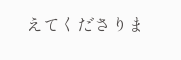えてくださりま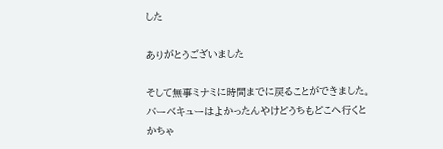した

ありがとうございました

そして無事ミナミに時間までに戻ることができました。
バーベキューはよかったんやけどうちもどこへ行くとかちゃ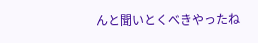んと聞いとくべきやったね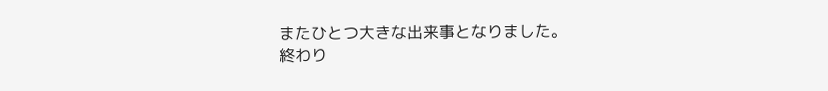またひとつ大きな出来事となりました。
終わり